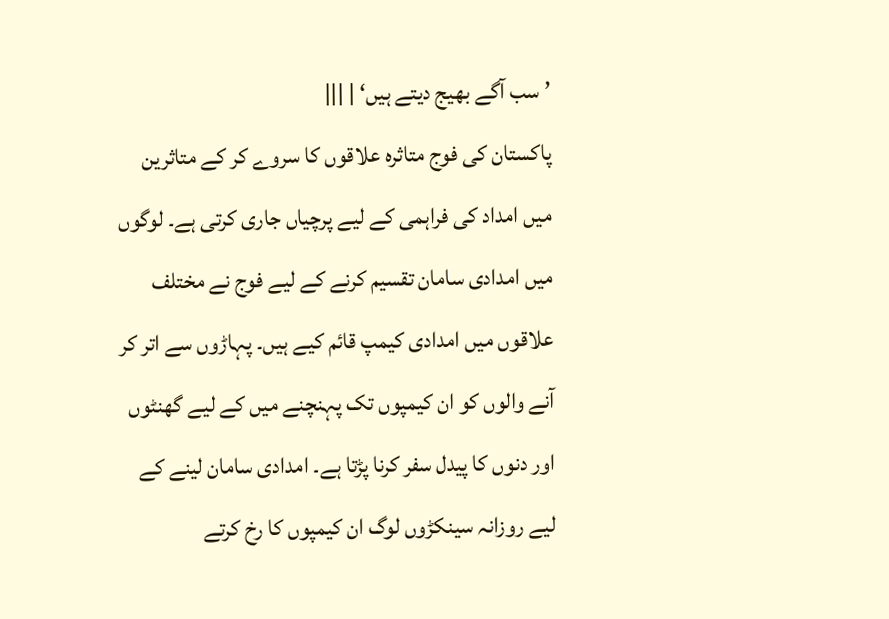’سب آگے بھیج دیتے ہیں‘ | |||
پاکستان کی فوج متاثرہ علاقوں کا سروے کر کے متاثرین میں امداد کی فراہمی کے لیے پرچیاں جاری کرتی ہے۔ لوگوں میں امدادی سامان تقسیم کرنے کے لیے فوج نے مختلف علاقوں میں امدادی کیمپ قائم کیے ہیں۔ پہاڑوں سے اتر کر آنے والوں کو ان کیمپوں تک پہنچنے میں کے لیے گھنٹوں اور دنوں کا پیدل سفر کرنا پڑتا ہے۔ امدادی سامان لینے کے لیے روزانہ سینکڑوں لوگ ان کیمپوں کا رخ کرتے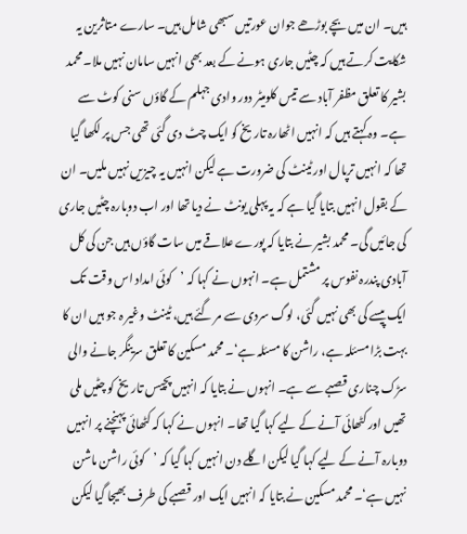ہیں۔ ان میں بچے بوڑھے جوان عورتیں سبھی شامل ہیں۔ سارے متاثرین یہ شکایت کرتے ہیں کہ چٹیں جاری ہونے کے بعد بھی انہیں سامان نہیں ملا۔ محمد بشیر کا تعلق مظفر آباد سے تیس کلومیٹر دور وادی جہلم کے گاؤں سنی کوٹ سے ہے۔ وہ کہتے ہیں کہ انہیں اٹھارہ تاریخ کو ایک چٹ دی گئی تھی جس پر لکھا گیا تھا کہ انہیں ترپال اور ٹینٹ کی ضرورت ہے لیکن انہیں یہ چیزیں نہیں ملیں۔ ان کے بقول انہیں بتایا گیا ہے کہ یہ پہلی یونٹ نے دیا تھا اور اب دوبارہ چٹیں جاری کی جائیں گی۔ محمد بشیر نے بتایا کہ پورے علاقے میں سات گاؤں ہیں جن کی کل آبادی پندرہ نفوس پر مشتمل ہے۔ انہوں نے کہا کہ ’کوئی امداد اس وقت تک ایک پیسے کی بھی نہیں گئی، لوگ سردی سے مر گئے ہیں، ٹینٹ وغیر ہ جو ہیں ان کا بہت بڑا مسئلہ ہے، راشن کا مسئلہ ہے‘۔ محمد مسکین کا تعلق سرینگر جانے والی سڑک چناری قصبے سے ہے۔ انہوں نے بتایا کہ انہیں پچیس تاریخ کو چٹیں ملی تھیں اور کٹھائی آنے کے لیے کہا گیا تھا۔ انہوں نے کہا کہ کٹھائی پہنچنے پر انہیں دوبارہ آنے کے لیے کہا گیا لیکن اگلے دن انہیں کہا گیا کہ ’کوئی راشن ماشن نہیں ہے‘۔ محمد مسکین نے بتایا کہ انہیں ایک اور قصبے کی طرف بھیجا گیا لیکن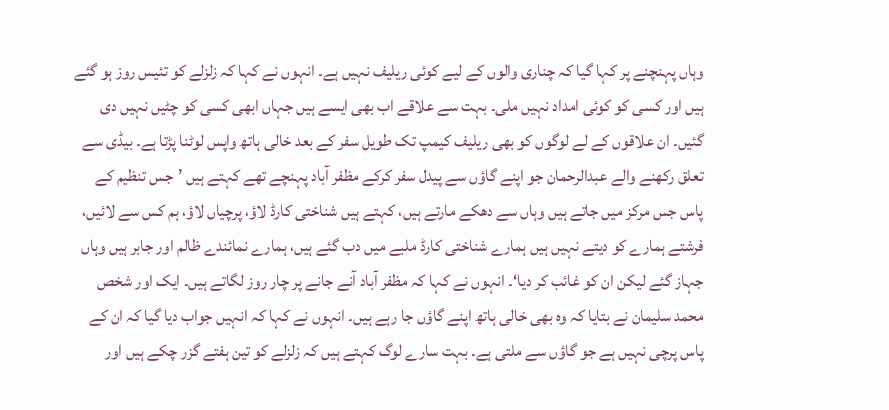وہاں پہنچنے پر کہا گیا کہ چناری والوں کے لیے کوئی ریلیف نہیں ہے۔ انہوں نے کہا کہ زلزلے کو تئیس روز ہو گئے ہیں اور کسی کو کوئی امداد نہیں ملی۔ بہت سے علاقے اب بھی ایسے ہیں جہاں ابھی کسی کو چٹیں نہیں دی گئیں۔ ان علاقوں کے لے لوگوں کو بھی ریلیف کیمپ تک طویل سفر کے بعد خالی ہاتھ واپس لوٹنا پڑتا ہے۔ بیڈی سے تعلق رکھنے والے عبدالرحمان جو اپنے گاؤں سے پیدل سفر کرکے مظفر آباد پہنچے تھے کہتے ہیں ’جس تنظیم کے پاس جس مرکز میں جاتے ہیں وہاں سے دھکے مارتے ہیں، کہتے ہیں شناختی کارڈ لاؤ، پرچیاں لاؤ، ہم کس سے لائیں، فرشتے ہمارے کو دیتے نہیں ہیں ہمارے شناختی کارڈ ملبے میں دب گئے ہیں، ہمارے نمائندے ظالم اور جابر ہیں وہاں جہاز گئے لیکن ان کو غائب کر دیا‘۔ انہوں نے کہا کہ مظفر آباد آنے جانے پر چار روز لگاتے ہیں۔ ایک اور شخص محمد سلیمان نے بتایا کہ وہ بھی خالی ہاتھ اپنے گاؤں جا رہے ہیں۔ انہوں نے کہا کہ انہیں جواب دیا گیا کہ ان کے پاس پرچی نہیں ہے جو گاؤں سے ملتی ہے۔ بہت سارے لوگ کہتے ہیں کہ زلزلے کو تین ہفتے گزر چکے ہیں اور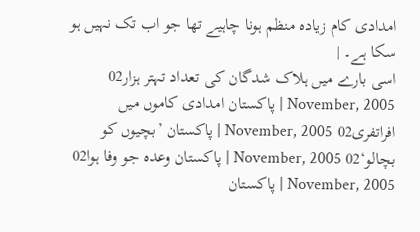امدادی کام زیادہ منظم ہونا چاہیے تھا جو اب تک نہیں ہو سکا ہے۔ |
اسی بارے میں ہلاک شدگان کی تعداد تہتر ہزار02 November, 2005 | پاکستان امدادی کاموں میں افراتفری02 November, 2005 | پاکستان ’بچیوں کو بچالو‘02 November, 2005 | پاکستان وعدہ جو وفا ہوا02 November, 2005 | پاکستان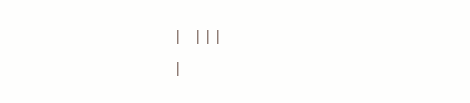| |||
|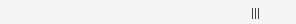|||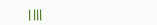| |||